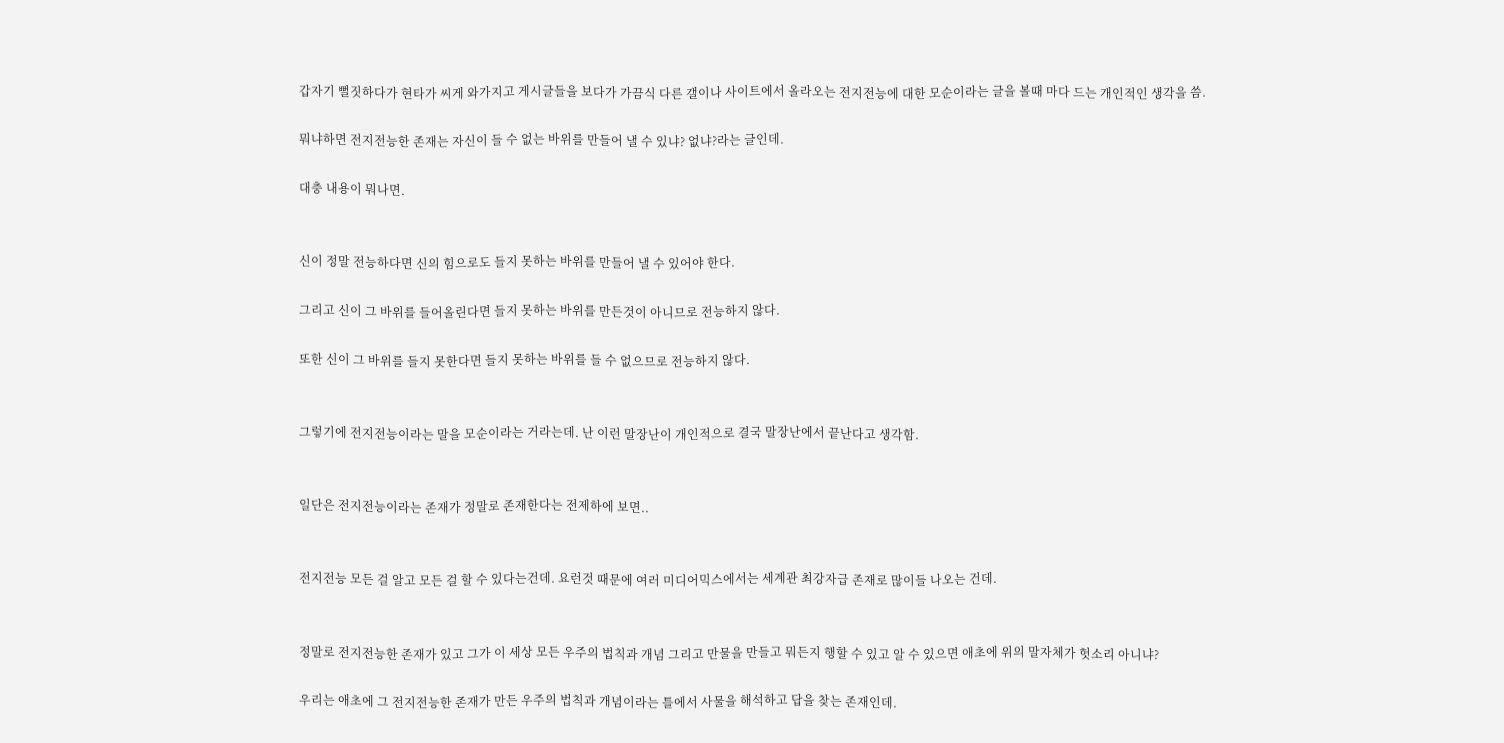갑자기 뻘짓하다가 현타가 씨게 와가지고 게시글들을 보다가 가끔식 다른 갤이나 사이트에서 올라오는 전지전능에 대한 모순이라는 글을 볼때 마다 드는 개인적인 생각을 씀.

뭐냐하면 전지전능한 존재는 자신이 들 수 없는 바위를 만들어 낼 수 있냐? 없냐?라는 글인데.

대충 내용이 뭐나면.


신이 정말 전능하다면 신의 힘으로도 들지 못하는 바위를 만들어 낼 수 있어야 한다.

그리고 신이 그 바위를 들어올린다면 들지 못하는 바위를 만든것이 아니므로 전능하지 않다.

또한 신이 그 바위를 들지 못한다면 들지 못하는 바위를 들 수 없으므로 전능하지 않다.


그렇기에 전지전능이라는 말을 모순이라는 거라는데. 난 이런 말장난이 개인적으로 결국 말장난에서 끝난다고 생각함.


일단은 전지전능이라는 존재가 정말로 존재한다는 전제하에 보면..


전지전능 모든 걸 알고 모든 걸 할 수 있다는건데. 요런것 때문에 여러 미디어믹스에서는 세계관 최강자급 존재로 많이들 나오는 건데.


정말로 전지전능한 존재가 있고 그가 이 세상 모든 우주의 법칙과 개념 그리고 만물을 만들고 뭐든지 행할 수 있고 알 수 있으면 애초에 위의 말자체가 헛소리 아니냐?

우리는 애초에 그 전지전능한 존재가 만든 우주의 법칙과 개념이라는 틀에서 사물을 해석하고 답을 찾는 존재인데.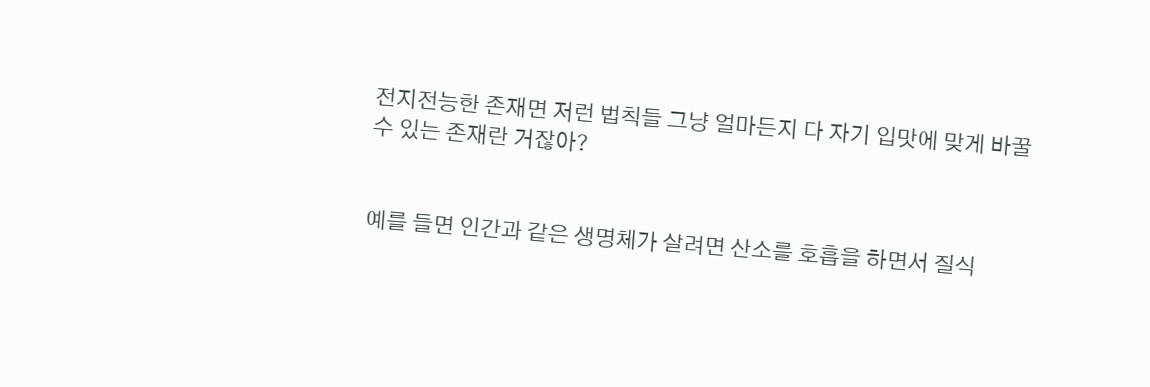전지전능한 존재면 저런 법칙들 그냥 얼마든지 다 자기 입맛에 맞게 바꿀 수 있는 존재란 거잖아?


예를 들면 인간과 같은 생명체가 살려면 산소를 호흡을 하면서 질식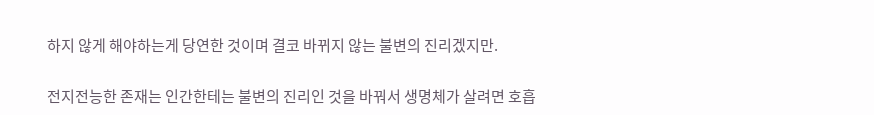하지 않게 해야하는게 당연한 것이며 결코 바뀌지 않는 불변의 진리겠지만.


전지전능한 존재는 인간한테는 불변의 진리인 것을 바꿔서 생명체가 살려면 호흡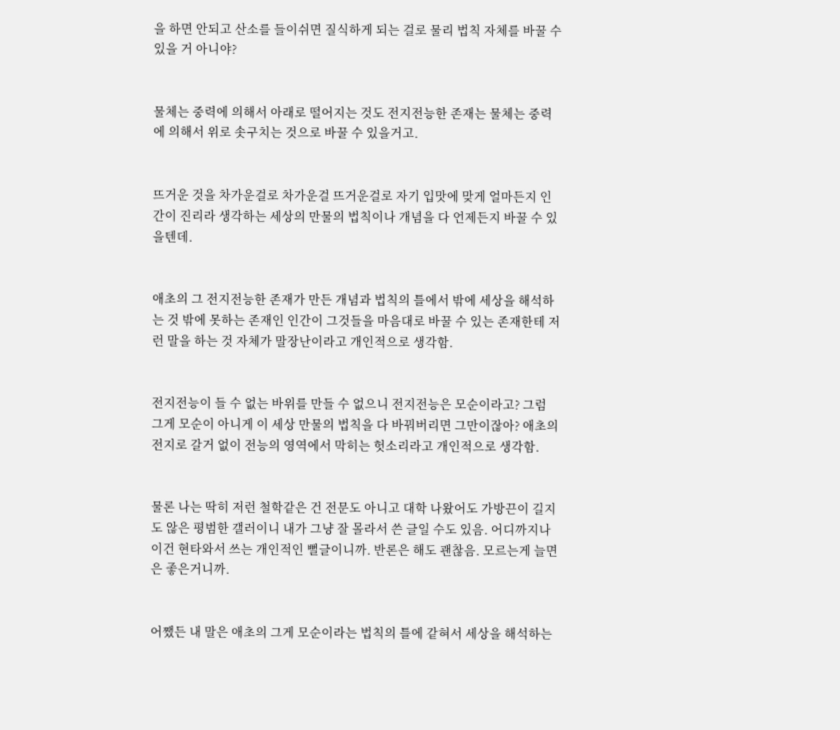을 하면 안되고 산소를 들이쉬면 질식하게 되는 걸로 물리 법칙 자체를 바꿀 수 있을 거 아니야?


물체는 중력에 의해서 아래로 떨어지는 것도 전지전능한 존재는 물체는 중력에 의해서 위로 솟구치는 것으로 바꿀 수 있을거고.


뜨거운 것을 차가운걸로 차가운걸 뜨거운걸로 자기 입맛에 맞게 얼마든지 인간이 진리라 생각하는 세상의 만물의 법칙이나 개념을 다 언제든지 바꿀 수 있을텐데.


애초의 그 전지전능한 존재가 만든 개념과 법칙의 틀에서 밖에 세상을 해석하는 것 밖에 못하는 존재인 인간이 그것들을 마음대로 바꿀 수 있는 존재한테 저런 말을 하는 것 자체가 말장난이라고 개인적으로 생각함.


전지전능이 들 수 없는 바위를 만들 수 없으니 전지전능은 모순이라고? 그럼 그게 모순이 아니게 이 세상 만물의 법칙을 다 바꿔버리면 그만이잖아? 애초의 전지로 갈거 없이 전능의 영역에서 막히는 헛소리라고 개인적으로 생각함.


물론 나는 딱히 저런 철학같은 건 전문도 아니고 대학 나왔어도 가방끈이 길지도 않은 평범한 갤러이니 내가 그냥 잘 몰라서 쓴 글일 수도 있음. 어디까지나 이건 현타와서 쓰는 개인적인 뻘글이니까. 반론은 해도 괜찮음. 모르는게 늘면은 좋은거니까.


어쨌든 내 말은 애초의 그게 모순이라는 법칙의 틀에 같혀서 세상을 해석하는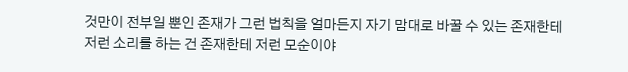것만이 전부일 뿐인 존재가 그런 법칙을 얼마든지 자기 맘대로 바꿀 수 있는 존재한테 저런 소리를 하는 건 존재한테 저런 모순이야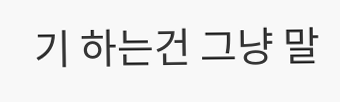기 하는건 그냥 말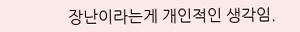장난이라는게 개인적인 생각임.